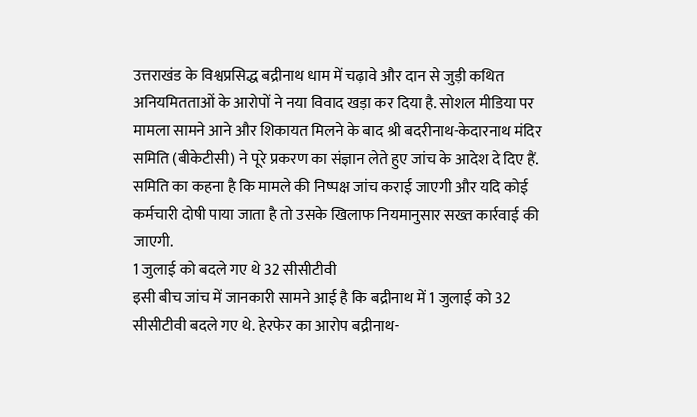उत्तराखंड के विश्वप्रसिद्ध बद्रीनाथ धाम में चढ़ावे और दान से जुड़ी कथित अनियमितताओं के आरोपों ने नया विवाद खड़ा कर दिया है. सोशल मीडिया पर मामला सामने आने और शिकायत मिलने के बाद श्री बदरीनाथ-केदारनाथ मंदिर समिति (बीकेटीसी) ने पूरे प्रकरण का संज्ञान लेते हुए जांच के आदेश दे दिए हैं. समिति का कहना है कि मामले की निष्पक्ष जांच कराई जाएगी और यदि कोई कर्मचारी दोषी पाया जाता है तो उसके खिलाफ नियमानुसार सख्त कार्रवाई की जाएगी.
1 जुलाई को बदले गए थे 32 सीसीटीवी
इसी बीच जांच में जानकारी सामने आई है कि बद्रीनाथ में 1 जुलाई को 32 सीसीटीवी बदले गए थे. हेरफेर का आरोप बद्रीनाथ-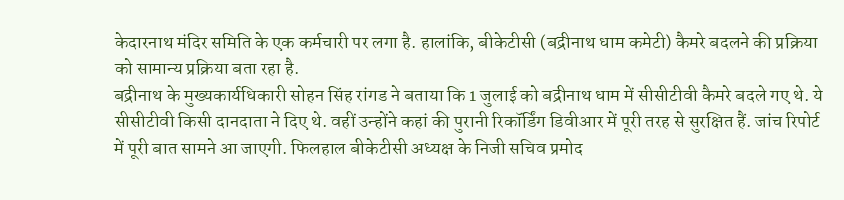केदारनाथ मंदिर समिति के एक कर्मचारी पर लगा है. हालांकि, बीकेटीसी (बद्रीनाथ धाम कमेटी) कैमरे बदलने की प्रक्रिया को सामान्य प्रक्रिया बता रहा है.
बद्रीनाथ के मुख्यकार्यधिकारी सोहन सिंह रांगड ने बताया कि 1 जुलाई को बद्रीनाथ धाम में सीसीटीवी कैमरे बदले गए थे. ये सीसीटीवी किसी दानदाता ने दिए थे. वहीं उन्होंने कहां की पुरानी रिकॉर्डिंग डिवीआर में पूरी तरह से सुरक्षित हैं. जांच रिपोर्ट में पूरी बात सामने आ जाएगी. फिलहाल बीकेटीसी अध्यक्ष के निजी सचिव प्रमोद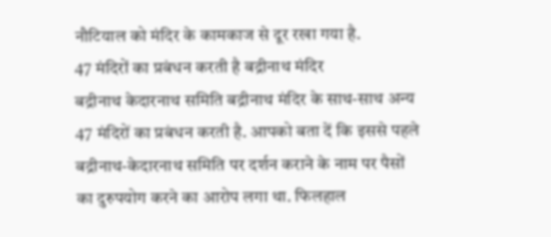नौटियाल को मंदिर के कामकाज से दूर रखा गया है.
47 मंदिरों का प्रबंधन करती है बद्रीनाथ मंदिर
बद्रीनाथ केदारनाथ समिति बद्रीनाथ मंदिर के साथ-साथ अन्य 47 मंदिरों का प्रबंधन करती है. आपको बता दें कि इससे पहले बद्रीनाथ-केदारनाथ समिति पर दर्शन कराने के नाम पर पैसों का दुरुपयोग करने का आरोप लगा था. फिलहाल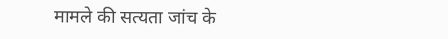मामले की सत्यता जांच के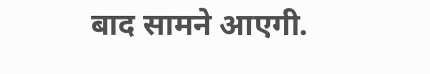बाद सामने आएगी.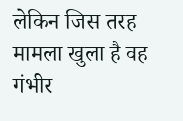लेकिन जिस तरह मामला खुला है वह गंभीर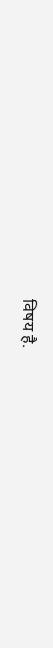विषय है.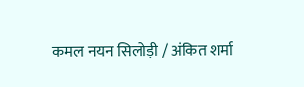कमल नयन सिलोड़ी / अंकित शर्मा